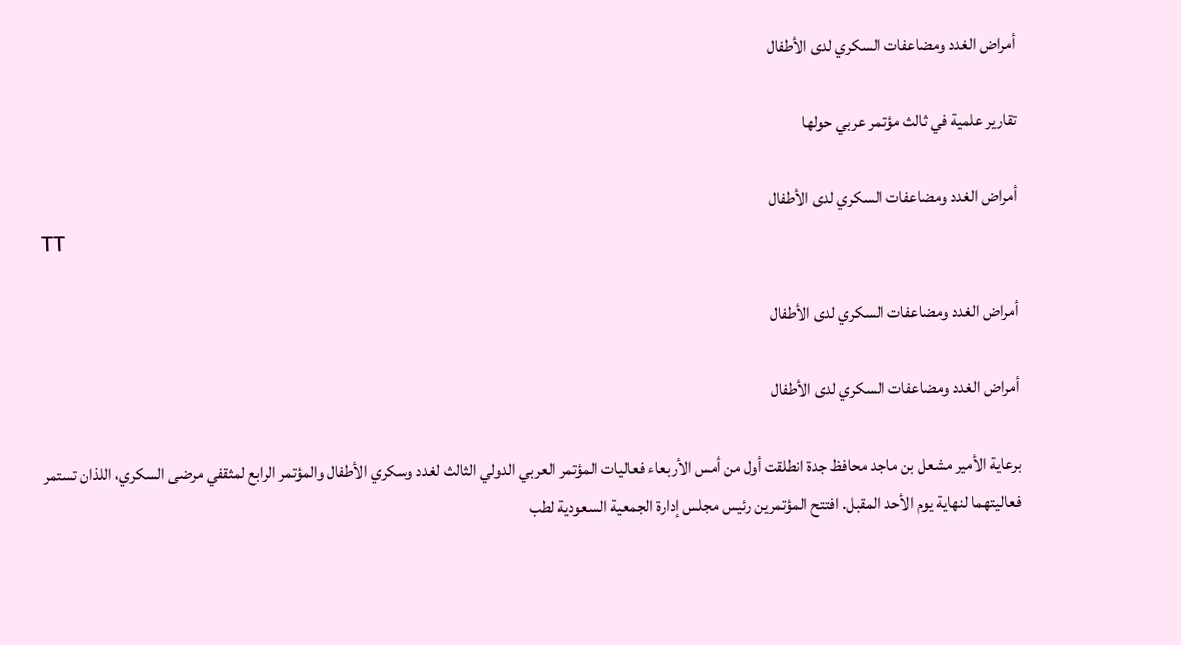أمراض الغدد ومضاعفات السكري لدى الأطفال

تقارير علمية في ثالث مؤتمر عربي حولها

أمراض الغدد ومضاعفات السكري لدى الأطفال
TT

أمراض الغدد ومضاعفات السكري لدى الأطفال

أمراض الغدد ومضاعفات السكري لدى الأطفال

برعاية الأمير مشعل بن ماجد محافظ جدة انطلقت أول من أمس الأربعاء فعاليات المؤتمر العربي الدولي الثالث لغدد وسكري الأطفال والمؤتمر الرابع لمثقفي مرضى السكري، اللذان تستمر فعاليتهما لنهاية يوم الأحد المقبل. افتتح المؤتمرين رئيس مجلس إدارة الجمعية السعودية لطب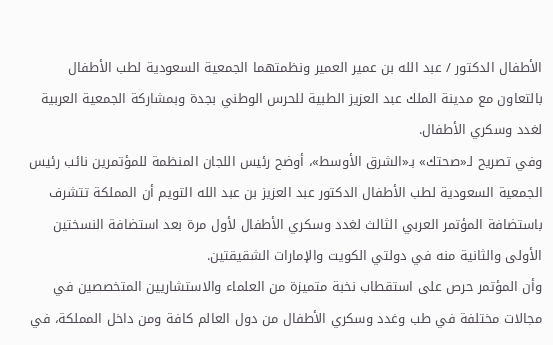الأطفال الدكتور / عبد الله بن عمير العمير ونظمتهما الجمعية السعودية لطب الأطفال بالتعاون مع مدينة الملك عبد العزيز الطبية للحرس الوطني بجدة وبمشاركة الجمعية العربية لغدد وسكري الأطفال.
وفي تصريح لـ«صحتك» بـ«الشرق الأوسط»، أوضح رئيس اللجان المنظمة للمؤتمرين نائب رئيس الجمعية السعودية لطب الأطفال الدكتور عبد العزيز بن عبد الله التويم أن المملكة تتشرف باستضافة المؤتمر العربي الثالث لغدد وسكري الأطفال لأول مرة بعد استضافة النسختين الأولى والثانية منه في دولتي الكويت والإمارات الشقيقتين.
وأن المؤتمر حرص على استقطاب نخبة متميزة من العلماء والاستشاريين المتخصصين في مجالات مختلفة في طب وغدد وسكري الأطفال من دول العالم كافة ومن داخل المملكة، في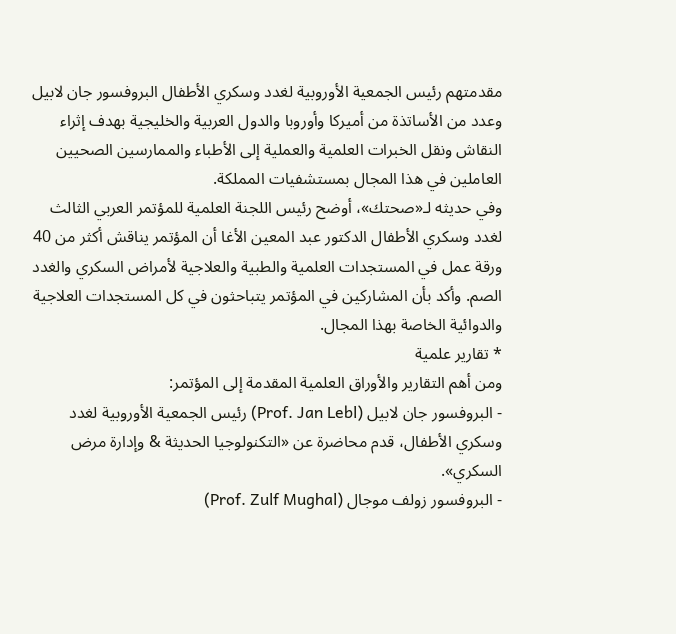مقدمتهم رئيس الجمعية الأوروبية لغدد وسكري الأطفال البروفسور جان لابيل وعدد من الأساتذة من أميركا وأوروبا والدول العربية والخليجية بهدف إثراء النقاش ونقل الخبرات العلمية والعملية إلى الأطباء والممارسين الصحيين العاملين في هذا المجال بمستشفيات المملكة.
وفي حديثه لـ«صحتك»، أوضح رئيس اللجنة العلمية للمؤتمر العربي الثالث لغدد وسكري الأطفال الدكتور عبد المعين الأغا أن المؤتمر يناقش أكثر من 40 ورقة عمل في المستجدات العلمية والطبية والعلاجية لأمراض السكري والغدد الصم. وأكد بأن المشاركين في المؤتمر يتباحثون في كل المستجدات العلاجية والدوائية الخاصة بهذا المجال.
* تقارير علمية
ومن أهم التقارير والأوراق العلمية المقدمة إلى المؤتمر:
- البروفسور جان لابيل (Prof. Jan Lebl) رئيس الجمعية الأوروبية لغدد وسكري الأطفال، قدم محاضرة عن «التكنولوجيا الحديثة & وإدارة مرض السكري».
- البروفسور زولف موجال (Prof. Zulf Mughal)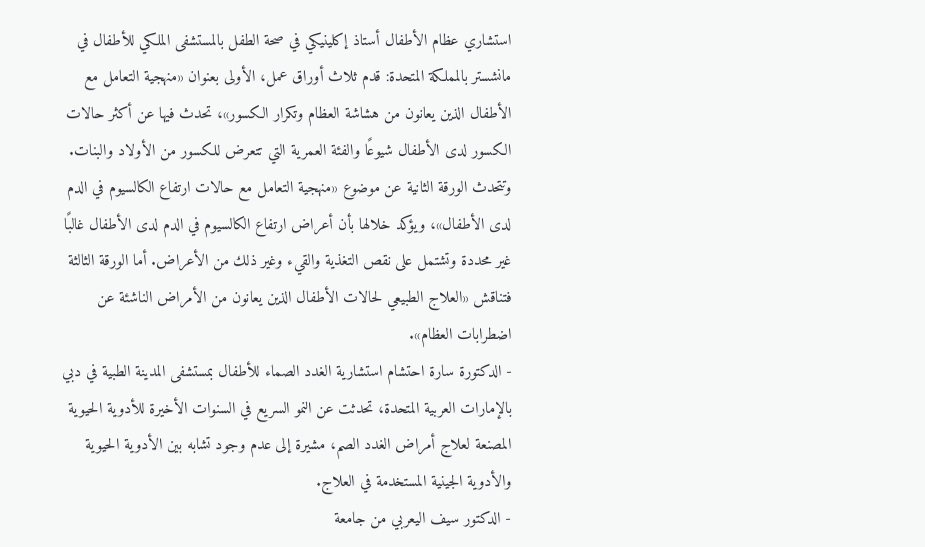استشاري عظام الأطفال أستاذ إكلينيكي في صحة الطفل بالمستشفى الملكي للأطفال في مانشستر بالمملكة المتحدة: قدم ثلاث أوراق عمل، الأولى بعنوان «منهجية التعامل مع الأطفال الذين يعانون من هشاشة العظام وتكرار الكسور»، تحدث فيها عن أكثر حالات الكسور لدى الأطفال شيوعًا والفئة العمرية التي تتعرض للكسور من الأولاد والبنات. وتتحدث الورقة الثانية عن موضوع «منهجية التعامل مع حالات ارتفاع الكالسيوم في الدم لدى الأطفال»، ويؤكد خلالها بأن أعراض ارتفاع الكالسيوم في الدم لدى الأطفال غالبًا غير محددة وتشتمل على نقص التغذية والقيء وغير ذلك من الأعراض. أما الورقة الثالثة فتناقش «العلاج الطبيعي لحالات الأطفال الذين يعانون من الأمراض الناشئة عن اضطرابات العظام».
- الدكتورة سارة احتشام استشارية الغدد الصماء للأطفال بمستشفى المدينة الطبية في دبي بالإمارات العربية المتحدة، تحدثت عن النمو السريع في السنوات الأخيرة للأدوية الحيوية المصنعة لعلاج أمراض الغدد الصم، مشيرة إلى عدم وجود تشابه بين الأدوية الحيوية والأدوية الجينية المستخدمة في العلاج.
- الدكتور سيف اليعربي من جامعة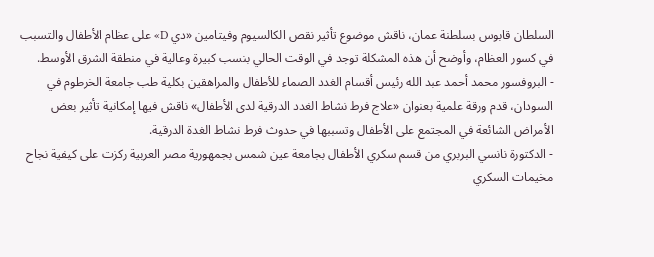السلطان قابوس بسلطنة عمان، ناقش موضوع تأثير نقص الكالسيوم وفيتامين «دي D» على عظام الأطفال والتسبب في كسور العظام، وأوضح أن هذه المشكلة توجد في الوقت الحالي بنسب كبيرة وعالية في منطقة الشرق الأوسط.
- البروفسور محمد أحمد عبد الله رئيس أقسام الغدد الصماء للأطفال والمراهقين بكلية طب جامعة الخرطوم في السودان، قدم ورقة علمية بعنوان «علاج فرط نشاط الغدد الدرقية لدى الأطفال» ناقش فيها إمكانية تأثير بعض الأمراض الشائعة في المجتمع على الأطفال وتسببها في حدوث فرط نشاط الغدة الدرقية.
- الدكتورة نانسي البربري من قسم سكري الأطفال بجامعة عين شمس بجمهورية مصر العربية ركزت على كيفية نجاح مخيمات السكري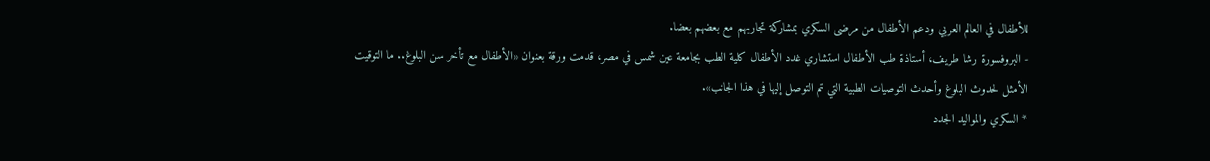للأطفال في العالم العربي ودعم الأطفال من مرضى السكري بمشاركة تجاربهم مع بعضهم بعضا.
- البروفسورة رشا طريف، أستاذة طب الأطفال استشاري غدد الأطفال كلية الطب بجامعة عين شمس في مصر، قدمت ورقة بعنوان «الأطفال مع تأخر سن البلوغ.. ما التوقيت الأمثل لحدوث البلوغ وأحدث التوصيات الطبية التي تم التوصل إليها في هذا الجانب».
* السكري والمواليد الجدد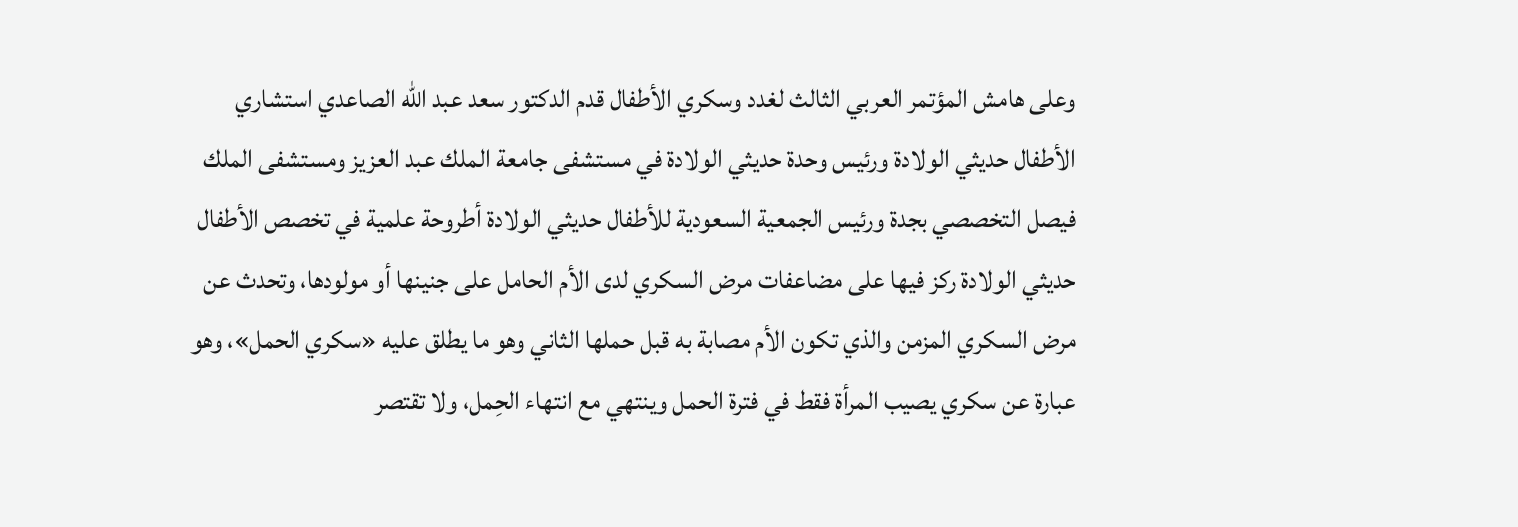وعلى هامش المؤتمر العربي الثالث لغدد وسكري الأطفال قدم الدكتور سعد عبد الله الصاعدي استشاري الأطفال حديثي الولادة ورئيس وحدة حديثي الولادة في مستشفى جامعة الملك عبد العزيز ومستشفى الملك فيصل التخصصي بجدة ورئيس الجمعية السعودية للأطفال حديثي الولادة أطروحة علمية في تخصص الأطفال حديثي الولادة ركز فيها على مضاعفات مرض السكري لدى الأم الحامل على جنينها أو مولودها، وتحدث عن مرض السكري المزمن والذي تكون الأم مصابة به قبل حملها الثاني وهو ما يطلق عليه «سكري الحمل»، وهو عبارة عن سكري يصيب المرأة فقط في فترة الحمل وينتهي مع انتهاء الحِمل، ولا تقتصر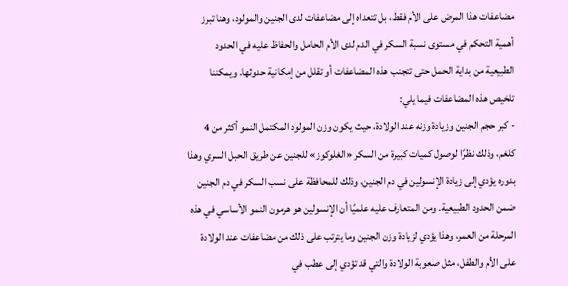مضاعفات هذا المرض على الأم فقط، بل تتعداه إلى مضاعفات لدى الجنين والمولود، وهنا تبرز أهمية التحكم في مستوى نسبة السكر في الدم لدى الأم الحامل والحفاظ عليه في الحدود الطبيعية من بداية الحمل حتى تتجنب هذه المضاعفات أو تقلل من إمكانية حدوثها. ويمكننا تلخيص هذه المضاعفات فيما يلي:
- كبر حجم الجنين وزيادة وزنه عند الولادة، حيث يكون وزن المولود المكتمل النمو أكثر من 4 كلغم، وذلك نظرًا لوصول كميات كبيرة من السكر «الغلوكوز» للجنين عن طريق الحبل السري وهذا بدوره يؤدي إلى زيادة الإنسولين في دم الجنين، وذلك للمحافظة على نسب السكر في دم الجنين ضمن الحدود الطبيعية. ومن المتعارف عليه علميًا أن الإنسولين هو هرمون النمو الأساسي في هذه المرحلة من العمر، وهذا يؤدي لزيادة وزن الجنين وما يترتب على ذلك من مضاعفات عند الولادة على الأم والطفل، مثل صعوبة الولادة والتي قد تؤدي إلى عطب في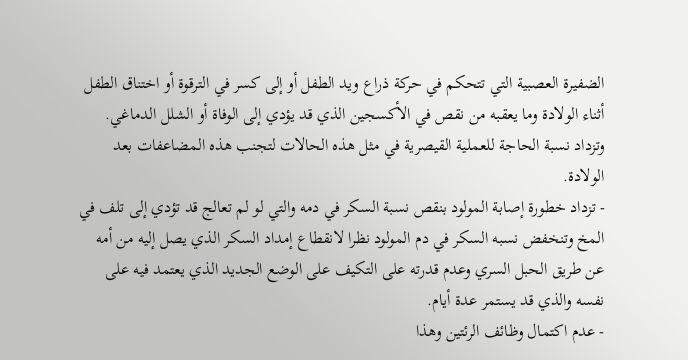الضفيرة العصبية التي تتحكم في حركة ذراع ويد الطفل أو إلى كسر في الترقوة أو اختناق الطفل أثناء الولادة وما يعقبه من نقص في الأكسجين الذي قد يؤدي إلى الوفاة أو الشلل الدماغي. وتزداد نسبة الحاجة للعملية القيصرية في مثل هذه الحالات لتجنب هذه المضاعفات بعد الولادة.
- تزداد خطورة إصابة المولود بنقص نسبة السكر في دمه والتي لو لم تعالج قد تؤدي إلى تلف في المخ وتنخفض نسبه السكر في دم المولود نظرا لانقطاع إمداد السكر الذي يصل إليه من أمه عن طريق الحبل السري وعدم قدرته على التكيف على الوضع الجديد الذي يعتمد فيه على نفسه والذي قد يستمر عدة أيام.
- عدم اكتمال وظائف الرئتين وهذا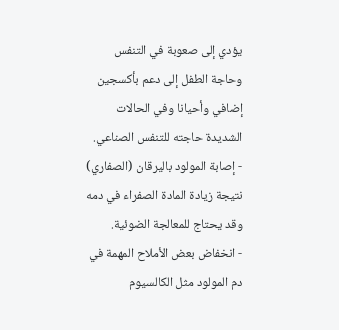يؤدي إلى صعوبة في التنفس وحاجة الطفل إلى دعم بأكسجين إضافي وأحيانا وفي الحالات الشديدة حاجته للتنفس الصناعي.
- إصابة المولود باليرقان (الصفاري) نتيجة زيادة المادة الصفراء في دمه وقد يحتاج للمعالجة الضوئية.
- انخفاض بعض الأملاح المهمة في دم المولود مثل الكالسيوم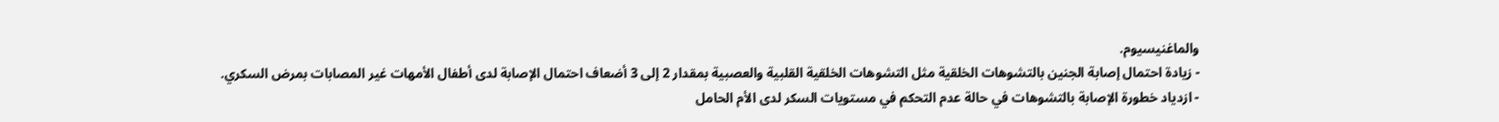والماغنيسيوم.
- زيادة احتمال إصابة الجنين بالتشوهات الخلقية مثل التشوهات الخلقية القلبية والعصبية بمقدار 2 إلى 3 أضعاف احتمال الإصابة لدى أطفال الأمهات غير المصابات بمرض السكري.
- ازدياد خطورة الإصابة بالتشوهات في حالة عدم التحكم في مستويات السكر لدى الأم الحامل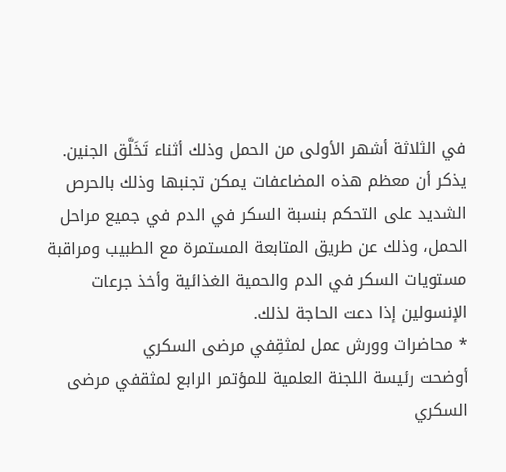في الثلاثة أشهر الأولى من الحمل وذلك أثناء تَخَلَّق الجنين.
يذكر أن معظم هذه المضاعفات يمكن تجنبها وذلك بالحرص الشديد على التحكم بنسبة السكر في الدم في جميع مراحل الحمل، وذلك عن طريق المتابعة المستمرة مع الطبيب ومراقبة مستويات السكر في الدم والحمية الغذائية وأخذ جرعات الإنسولين إذا دعت الحاجة لذلك.
* محاضرات وورش عمل لمثقِفي مرضى السكري
أوضحت رئيسة اللجنة العلمية للمؤتمر الرابع لمثقفي مرضى السكري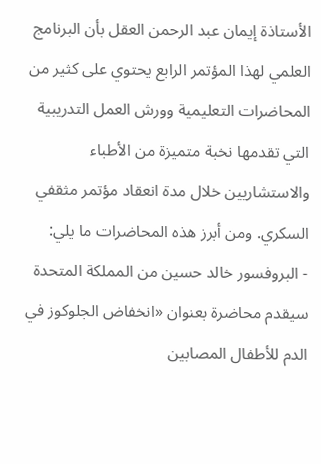الأستاذة إيمان عبد الرحمن العقل بأن البرنامج العلمي لهذا المؤتمر الرابع يحتوي على كثير من المحاضرات التعليمية وورش العمل التدريبية التي تقدمها نخبة متميزة من الأطباء والاستشاريين خلال مدة انعقاد مؤتمر مثقفي السكري. ومن أبرز هذه المحاضرات ما يلي:
- البروفسور خالد حسين من المملكة المتحدة سيقدم محاضرة بعنوان «انخفاض الجلوكوز في الدم للأطفال المصابين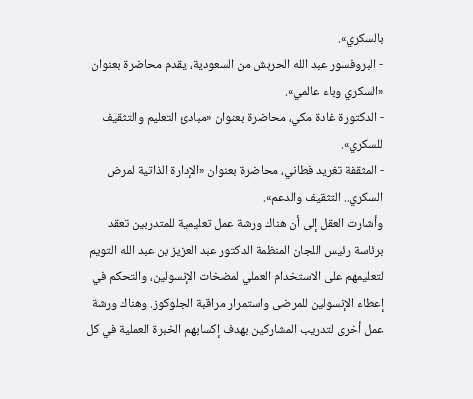بالسكري».
- البروفسور عبد الله الحربش من السعودية، يقدم محاضرة بعنوان «السكري وباء عالمي».
- الدكتورة غادة مكي، محاضرة بعنوان «مبادئ التعليم والتثقيف للسكري».
- المثقفة تغريد فطاني، محاضرة بعنوان «الإدارة الذاتية لمرض السكري.. التثقيف والدعم».
وأشارت العقل إلى أن هناك ورشة عمل تعليمية للمتدربين تعقد برئاسة رئيس اللجان المنظمة الدكتور عبد العزيز بن عبد الله التويم لتعليمهم على الاستخدام العملي لمضخات الإنسولين، والتحكم في إعطاء الإنسولين للمرضى واستمرار مراقبة الجلوكوز. وهناك ورشة عمل أخرى لتدريب المشاركين بهدف إكسابهم الخبرة العملية في كل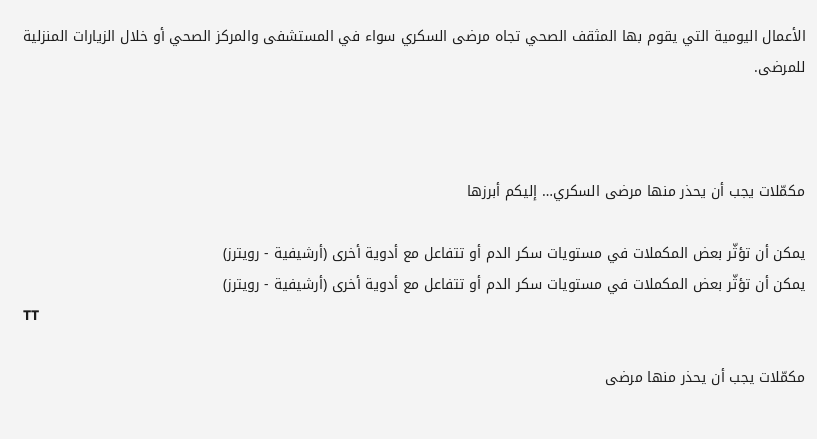الأعمال اليومية التي يقوم بها المثقف الصحي تجاه مرضى السكري سواء في المستشفى والمركز الصحي أو خلال الزيارات المنزلية للمرضى.



مكمّلات يجب أن يحذر منها مرضى السكري… إليكم أبرزها

يمكن أن تؤثّر بعض المكملات في مستويات سكر الدم أو تتفاعل مع أدوية أخرى (أرشيفية - رويترز)
يمكن أن تؤثّر بعض المكملات في مستويات سكر الدم أو تتفاعل مع أدوية أخرى (أرشيفية - رويترز)
TT

مكمّلات يجب أن يحذر منها مرضى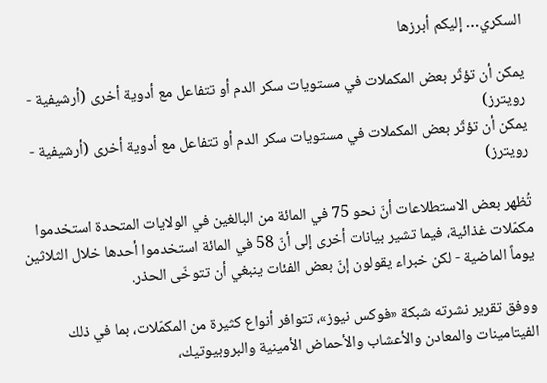السكري… إليكم أبرزها

يمكن أن تؤثّر بعض المكملات في مستويات سكر الدم أو تتفاعل مع أدوية أخرى (أرشيفية - رويترز)
يمكن أن تؤثّر بعض المكملات في مستويات سكر الدم أو تتفاعل مع أدوية أخرى (أرشيفية - رويترز)

تُظهر بعض الاستطلاعات أنّ نحو 75 في المائة من البالغين في الولايات المتحدة استخدموا مكمّلات غذائية، فيما تشير بيانات أخرى إلى أنّ 58 في المائة استخدموا أحدها خلال الثلاثين يوماً الماضية - لكن خبراء يقولون إنّ بعض الفئات ينبغي أن تتوخّى الحذر.

ووفق تقرير نشرته شبكة «فوكس نيوز»، تتوافر أنواع كثيرة من المكمّلات، بما في ذلك الفيتامينات والمعادن والأعشاب والأحماض الأمينية والبروبيوتيك،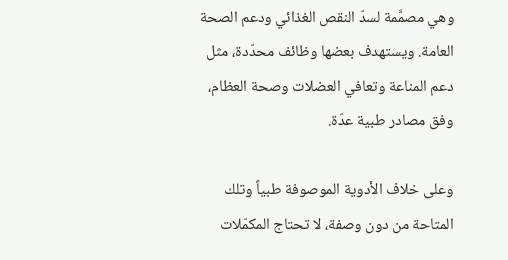وهي مصمَّمة لسدّ النقص الغذائي ودعم الصحة العامة. ويستهدف بعضها وظائف محدّدة، مثل دعم المناعة وتعافي العضلات وصحة العظام، وفق مصادر طبية عدّة.

وعلى خلاف الأدوية الموصوفة طبياً وتلك المتاحة من دون وصفة، لا تحتاج المكمّلات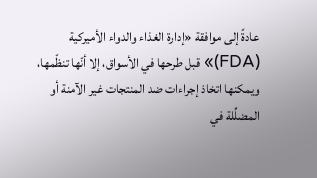عادةً إلى موافقة «إدارة الغذاء والدواء الأميركية (FDA)» قبل طرحها في الأسواق، إلا أنّها تنظّمها، ويمكنها اتخاذ إجراءات ضد المنتجات غير الآمنة أو المضلِّلة في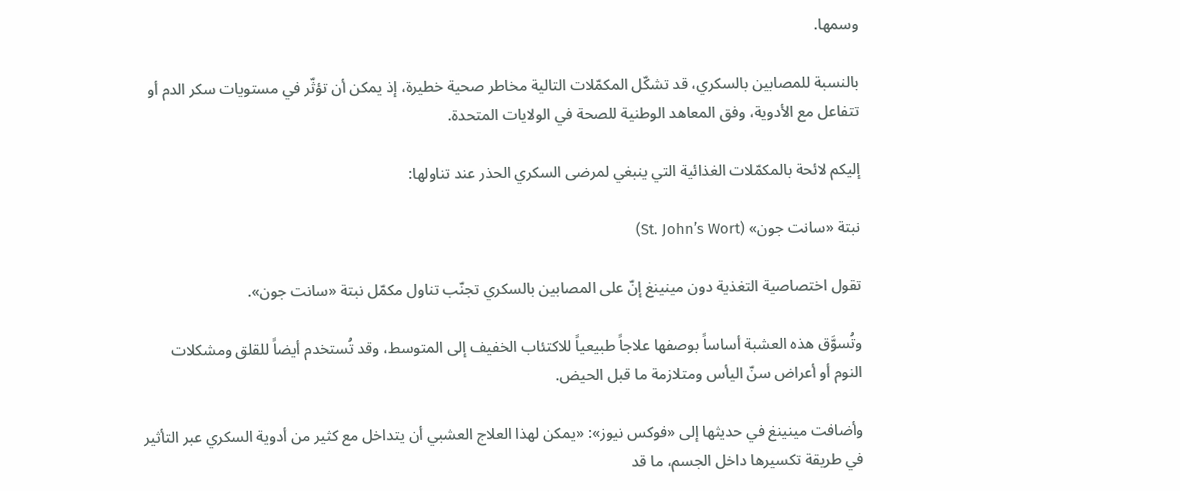وسمها.

بالنسبة للمصابين بالسكري، قد تشكّل المكمّلات التالية مخاطر صحية خطيرة، إذ يمكن أن تؤثّر في مستويات سكر الدم أو تتفاعل مع الأدوية، وفق المعاهد الوطنية للصحة في الولايات المتحدة.

إليكم لائحة بالمكمّلات الغذائية التي ينبغي لمرضى السكري الحذر عند تناولها:

نبتة «سانت جون» (St. John’s Wort)

تقول اختصاصية التغذية دون مينينغ إنّ على المصابين بالسكري تجنّب تناول مكمّل نبتة «سانت جون».

وتُسوَّق هذه العشبة أساساً بوصفها علاجاً طبيعياً للاكتئاب الخفيف إلى المتوسط، وقد تُستخدم أيضاً للقلق ومشكلات النوم أو أعراض سنّ اليأس ومتلازمة ما قبل الحيض.

وأضافت مينينغ في حديثها إلى «فوكس نيوز»: «يمكن لهذا العلاج العشبي أن يتداخل مع كثير من أدوية السكري عبر التأثير في طريقة تكسيرها داخل الجسم، ما قد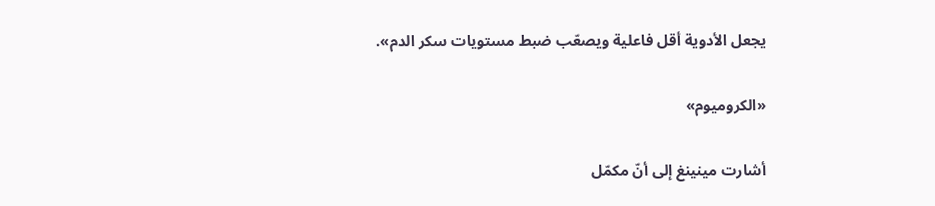يجعل الأدوية أقل فاعلية ويصعّب ضبط مستويات سكر الدم».

«الكروميوم»

أشارت مينينغ إلى أنّ مكمّل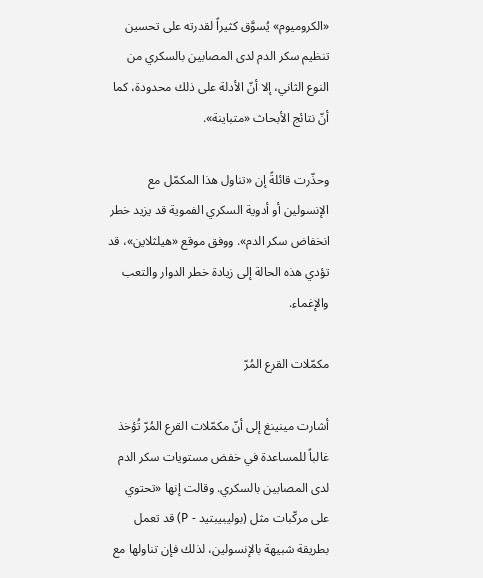«الكروميوم» يُسوَّق كثيراً لقدرته على تحسين تنظيم سكر الدم لدى المصابين بالسكري من النوع الثاني، إلا أنّ الأدلة على ذلك محدودة، كما أنّ نتائج الأبحاث «متباينة».

وحذّرت قائلةً إن «تناول هذا المكمّل مع الإنسولين أو أدوية السكري الفموية قد يزيد خطر انخفاض سكر الدم». ووفق موقع «هيلثلاين»، قد تؤدي هذه الحالة إلى زيادة خطر الدوار والتعب والإغماء.

مكمّلات القرع المُرّ

أشارت مينينغ إلى أنّ مكمّلات القرع المُرّ تُؤخذ غالباً للمساعدة في خفض مستويات سكر الدم لدى المصابين بالسكري. وقالت إنها «تحتوي على مركّبات مثل (بوليبيبتيد - P) قد تعمل بطريقة شبيهة بالإنسولين، لذلك فإن تناولها مع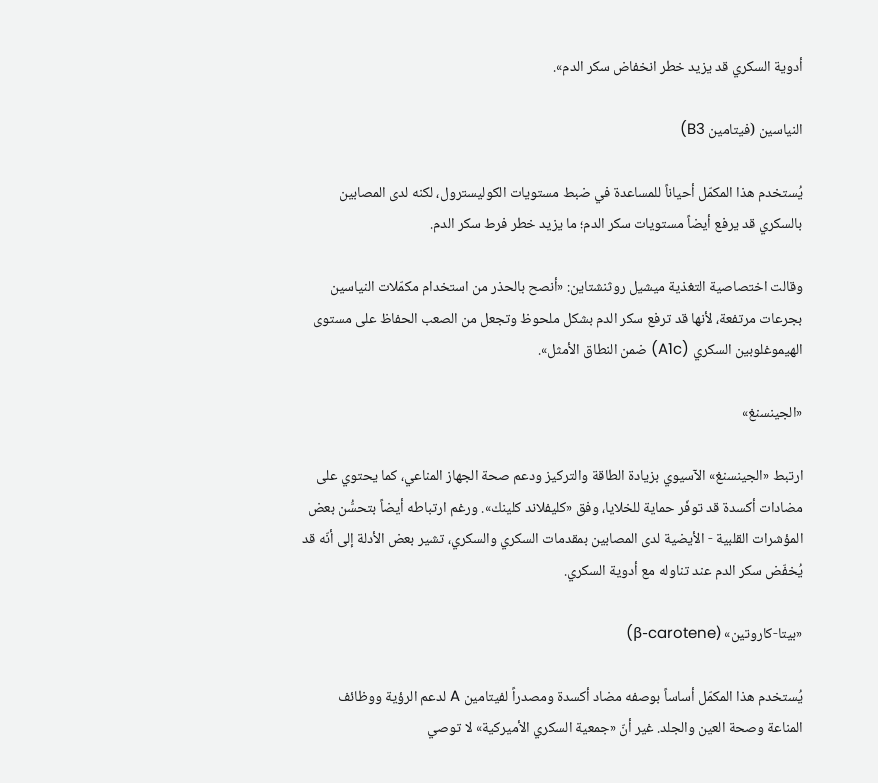أدوية السكري قد يزيد خطر انخفاض سكر الدم».

النياسين (فيتامين B3)

يُستخدم هذا المكمّل أحياناً للمساعدة في ضبط مستويات الكوليسترول، لكنه لدى المصابين بالسكري قد يرفع أيضاً مستويات سكر الدم؛ ما يزيد خطر فرط سكر الدم.

وقالت اختصاصية التغذية ميشيل روثنشتاين: «أنصح بالحذر من استخدام مكمّلات النياسين بجرعات مرتفعة، لأنها قد ترفع سكر الدم بشكل ملحوظ وتجعل من الصعب الحفاظ على مستوى الهيموغلوبين السكري (A1c) ضمن النطاق الأمثل».

«الجينسنغ»

ارتبط «الجينسنغ» الآسيوي بزيادة الطاقة والتركيز ودعم صحة الجهاز المناعي، كما يحتوي على مضادات أكسدة قد توفّر حماية للخلايا، وفق «كليفلاند كلينك». ورغم ارتباطه أيضاً بتحسُّن بعض المؤشرات القلبية - الأيضية لدى المصابين بمقدمات السكري والسكري، تشير بعض الأدلة إلى أنّه قد يُخفّض سكر الدم عند تناوله مع أدوية السكري.

«بيتا-كاروتين» (β-carotene)

يُستخدم هذا المكمّل أساساً بوصفه مضاد أكسدة ومصدراً لفيتامين A لدعم الرؤية ووظائف المناعة وصحة العين والجلد. غير أنّ «جمعية السكري الأميركية» لا توصي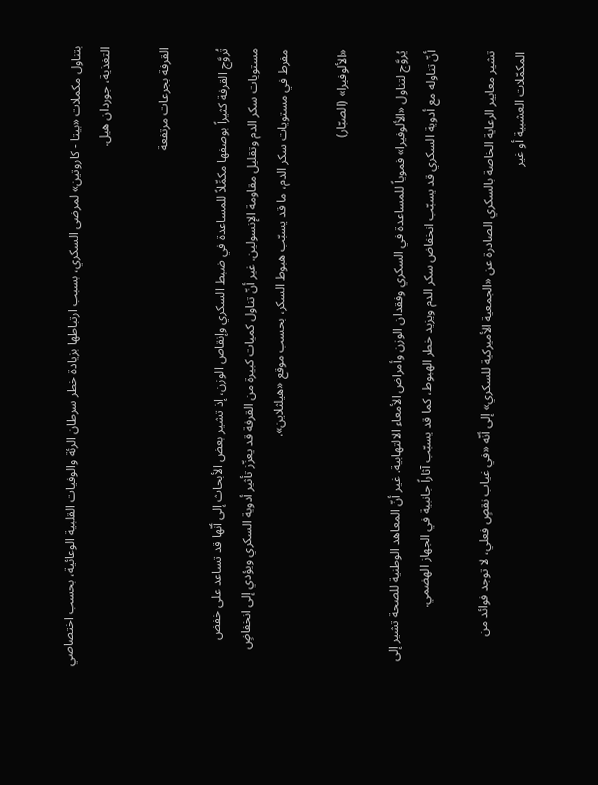بتناول مكملات «بيتا - كاروتين» لمرضى السكري، بسبب ارتباطها بزيادة خطر سرطان الرئة والوفيات القلبية الوعائية، بحسب اختصاصي التغذية، جوردان هيل.

القرفة بجرعات مرتفعة

تُروَّج القرفة كثيراً بوصفها مكمِّلاً للمساعدة في ضبط السكري وإنقاص الوزن، إذ تشير بعض الأبحاث إلى أنّها قد تساعد على خفض مستويات سكر الدم وتقليل مقاومة الإنسولين. غير أنّ تناول كميات كبيرة من القرفة قد يعزّز تأثير أدوية السكري ويؤدي إلى انخفاضٍ مفرط في مستويات سكر الدم، ما قد يسبّب هبوط السكر، بحسب موقع «هيلثلاين».

«الألوفيرا» (الصبّار)

يُروَّج لتناول «الألوفيرا» فموياً للمساعدة في السكري وفقدان الوزن وأمراض الأمعاء الالتهابية. غير أنّ المعاهد الوطنية للصحة تشير إلى أنّ تناوله مع أدوية السكري قد يسبّب انخفاض سكر الدم ويزيد خطر الهبوط، كما قد يسبّب آثاراً جانبية في الجهاز الهضمي.

تشير معايير الرعاية الخاصة بالسكري الصادرة عن «الجمعية الأميركية للسكري» إلى أنّه «في غياب نقصٍ فعلي، لا توجد فوائد من المكمّلات العشبية أو غير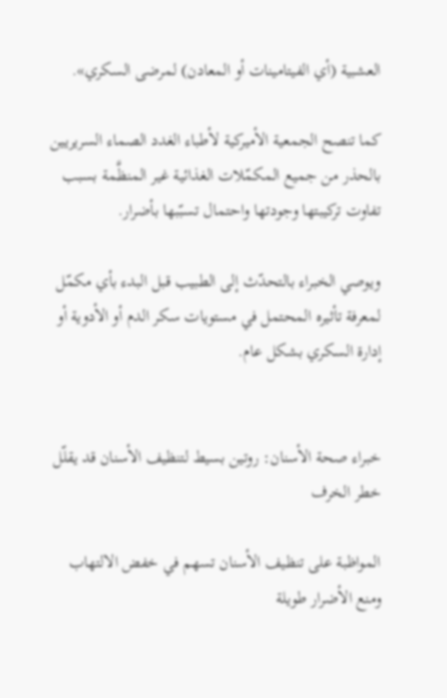العشبية (أي الفيتامينات أو المعادن) لمرضى السكري».

كما تنصح الجمعية الأميركية لأطباء الغدد الصماء السريريين بالحذر من جميع المكمّلات الغذائية غير المنظَّمة بسبب تفاوت تركيبتها وجودتها واحتمال تسبّبها بأضرار.

ويوصي الخبراء بالتحدّث إلى الطبيب قبل البدء بأي مكمّل لمعرفة تأثيره المحتمل في مستويات سكر الدم أو الأدوية أو إدارة السكري بشكل عام.


خبراء صحة الأسنان: روتين بسيط لتنظيف الأسنان قد يقلّل خطر الخرف

المواظبة على تنظيف الأسنان تسهم في خفض الالتهاب ومنع الأضرار طويلة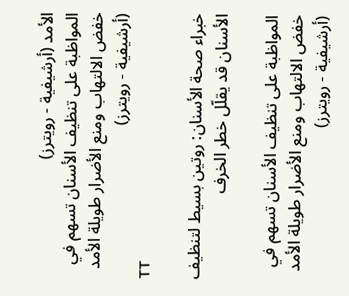الأمد (أرشيفية - رويترز)
المواظبة على تنظيف الأسنان تسهم في خفض الالتهاب ومنع الأضرار طويلة الأمد (أرشيفية - رويترز)
TT

خبراء صحة الأسنان: روتين بسيط لتنظيف الأسنان قد يقلّل خطر الخرف

المواظبة على تنظيف الأسنان تسهم في خفض الالتهاب ومنع الأضرار طويلة الأمد (أرشيفية - رويترز)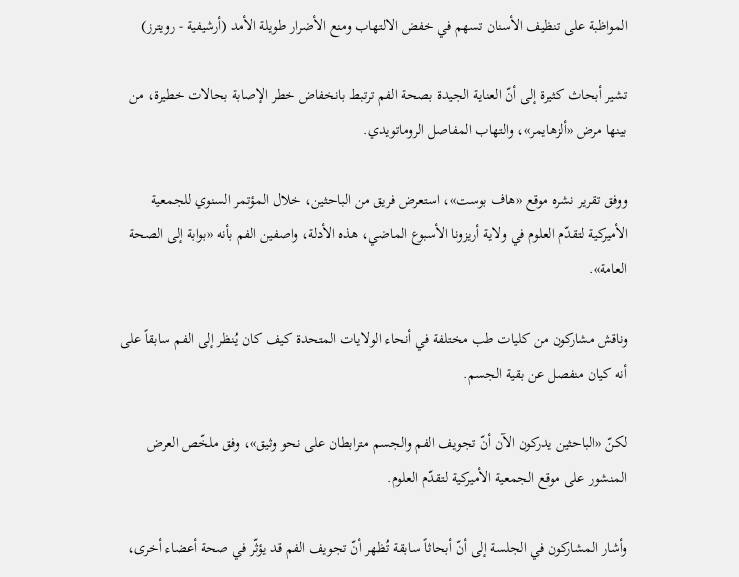المواظبة على تنظيف الأسنان تسهم في خفض الالتهاب ومنع الأضرار طويلة الأمد (أرشيفية - رويترز)

تشير أبحاث كثيرة إلى أنّ العناية الجيدة بصحة الفم ترتبط بانخفاض خطر الإصابة بحالات خطيرة، من بينها مرض «ألزهايمر»، والتهاب المفاصل الروماتويدي.

ووفق تقرير نشره موقع «هاف بوست»، استعرض فريق من الباحثين، خلال المؤتمر السنوي للجمعية الأميركية لتقدّم العلوم في ولاية أريزونا الأسبوع الماضي، هذه الأدلة، واصفين الفم بأنه «بوابة إلى الصحة العامة».

وناقش مشاركون من كليات طب مختلفة في أنحاء الولايات المتحدة كيف كان يُنظر إلى الفم سابقاً على أنه كيان منفصل عن بقية الجسم.

لكنّ «الباحثين يدركون الآن أنّ تجويف الفم والجسم مترابطان على نحو وثيق»، وفق ملخّص العرض المنشور على موقع الجمعية الأميركية لتقدّم العلوم.

وأشار المشاركون في الجلسة إلى أنّ أبحاثاً سابقة تُظهر أنّ تجويف الفم قد يؤثّر في صحة أعضاء أخرى،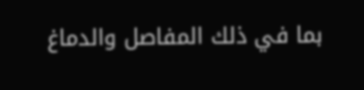بما في ذلك المفاصل والدماغ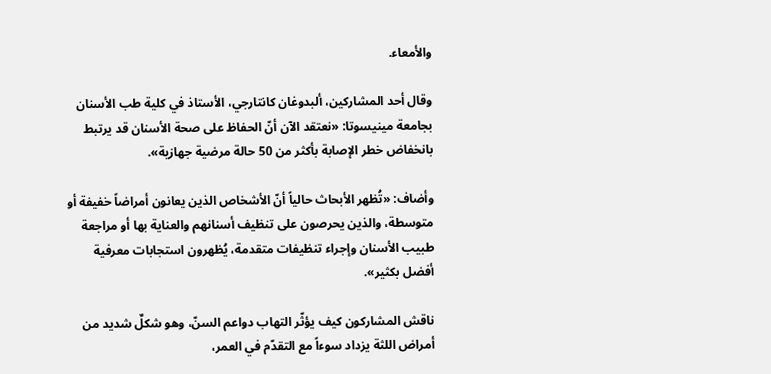والأمعاء.

وقال أحد المشاركين، ألبدوغان كانتارجي، الأستاذ في كلية طب الأسنان بجامعة مينيسوتا: «نعتقد الآن أنّ الحفاظ على صحة الأسنان قد يرتبط بانخفاض خطر الإصابة بأكثر من 50 حالة مرضية جهازية».

وأضاف: «تُظهر الأبحاث حالياً أنّ الأشخاص الذين يعانون أمراضاً خفيفة أو متوسطة، والذين يحرصون على تنظيف أسنانهم والعناية بها أو مراجعة طبيب الأسنان وإجراء تنظيفات متقدمة، يُظهرون استجابات معرفية أفضل بكثير».

ناقش المشاركون كيف يؤثّر التهاب دواعم السنّ، وهو شكلٌ شديد من أمراض اللثة يزداد سوءاً مع التقدّم في العمر،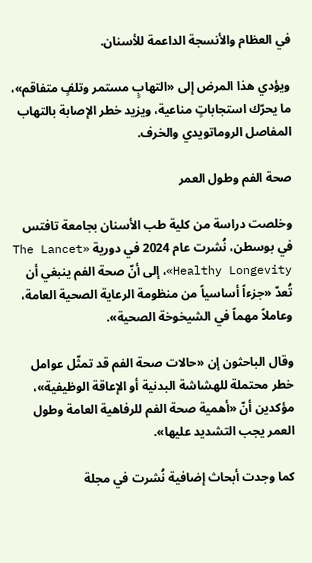في العظام والأنسجة الداعمة للأسنان.

ويؤدي هذا المرض إلى «التهابٍ مستمر وتلفٍ متفاقم»، ما يحرّك استجاباتٍ مناعية، ويزيد خطر الإصابة بالتهاب المفاصل الروماتويدي والخرف.

صحة الفم وطول العمر

وخلصت دراسة من كلية طب الأسنان بجامعة تافتس في بوسطن، نُشرت عام 2024 في دورية «The Lancet Healthy Longevity»، إلى أنّ صحة الفم ينبغي أن تُعدّ «جزءاً أساسياً من منظومة الرعاية الصحية العامة، وعاملاً مهماً في الشيخوخة الصحية».

وقال الباحثون إن «حالات صحة الفم قد تمثّل عوامل خطر محتملة للهشاشة البدنية أو الإعاقة الوظيفية»، مؤكدين أنّ «أهمية صحة الفم للرفاهية العامة وطول العمر يجب التشديد عليها».

كما وجدت أبحاث إضافية نُشرت في مجلة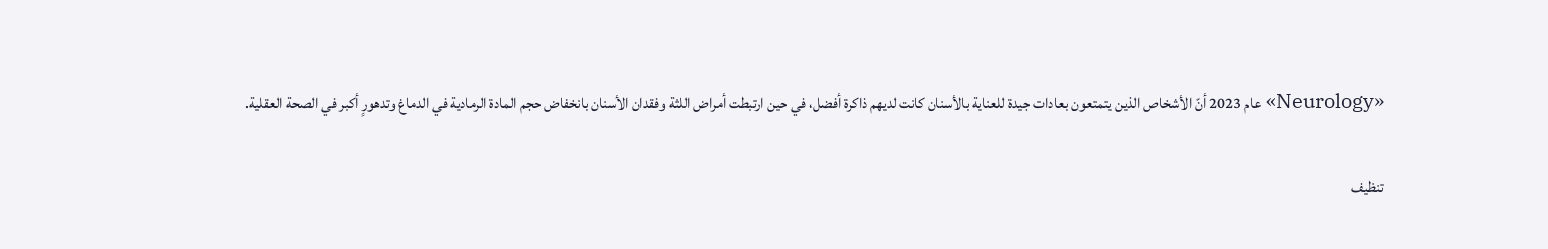«Neurology» عام 2023 أنّ الأشخاص الذين يتمتعون بعادات جيدة للعناية بالأسنان كانت لديهم ذاكرة أفضل، في حين ارتبطت أمراض اللثة وفقدان الأسنان بانخفاض حجم المادة الرمادية في الدماغ وتدهورٍ أكبر في الصحة العقلية.

تنظيف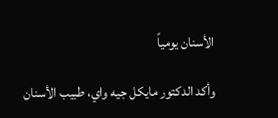الأسنان يومياً

وأكد الدكتور مايكل جيه واي، طبيب الأسنان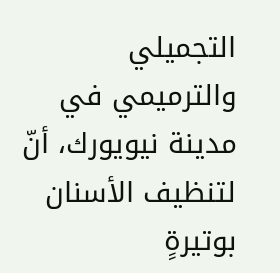التجميلي والترميمي في مدينة نيويورك، أنّ لتنظيف الأسنان بوتيرةٍ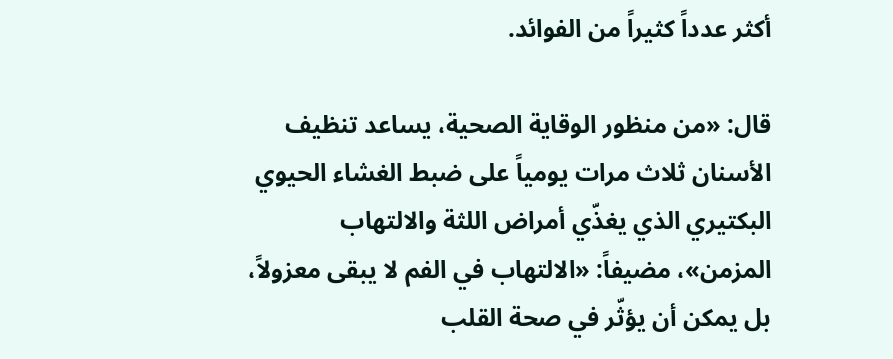أكثر عدداً كثيراً من الفوائد.

قال: «من منظور الوقاية الصحية، يساعد تنظيف الأسنان ثلاث مرات يومياً على ضبط الغشاء الحيوي البكتيري الذي يغذّي أمراض اللثة والالتهاب المزمن»، مضيفاً: «الالتهاب في الفم لا يبقى معزولاً، بل يمكن أن يؤثّر في صحة القلب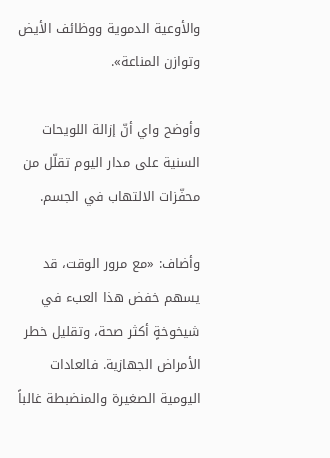والأوعية الدموية ووظائف الأيض وتوازن المناعة».

وأوضح واي أنّ إزالة اللويحات السنية على مدار اليوم تقلّل من محفّزات الالتهاب في الجسم.

وأضاف: «مع مرور الوقت، قد يسهم خفض هذا العبء في شيخوخةٍ أكثر صحة، وتقليل خطر الأمراض الجهازية. فالعادات اليومية الصغيرة والمنضبطة غالباً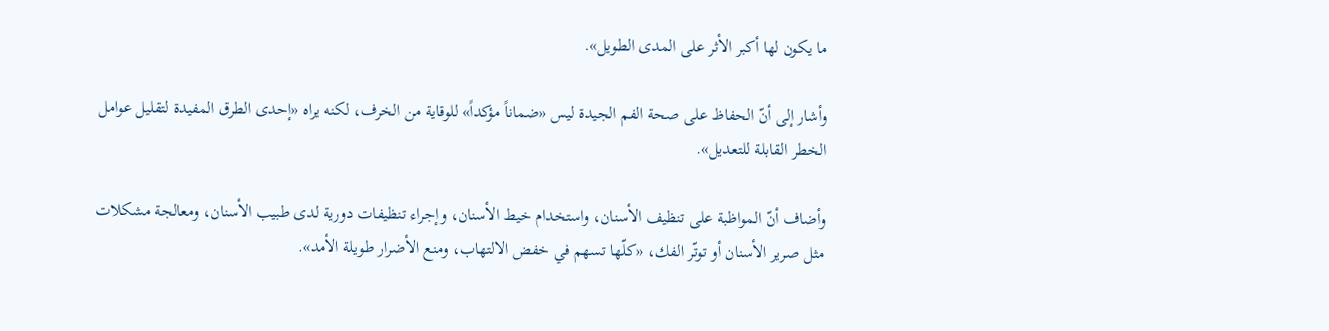ما يكون لها أكبر الأثر على المدى الطويل».

وأشار إلى أنّ الحفاظ على صحة الفم الجيدة ليس «ضماناً مؤكداً» للوقاية من الخرف، لكنه يراه «إحدى الطرق المفيدة لتقليل عوامل الخطر القابلة للتعديل».

وأضاف أنّ المواظبة على تنظيف الأسنان، واستخدام خيط الأسنان، وإجراء تنظيفات دورية لدى طبيب الأسنان، ومعالجة مشكلات مثل صرير الأسنان أو توتّر الفك، «كلّها تسهم في خفض الالتهاب، ومنع الأضرار طويلة الأمد».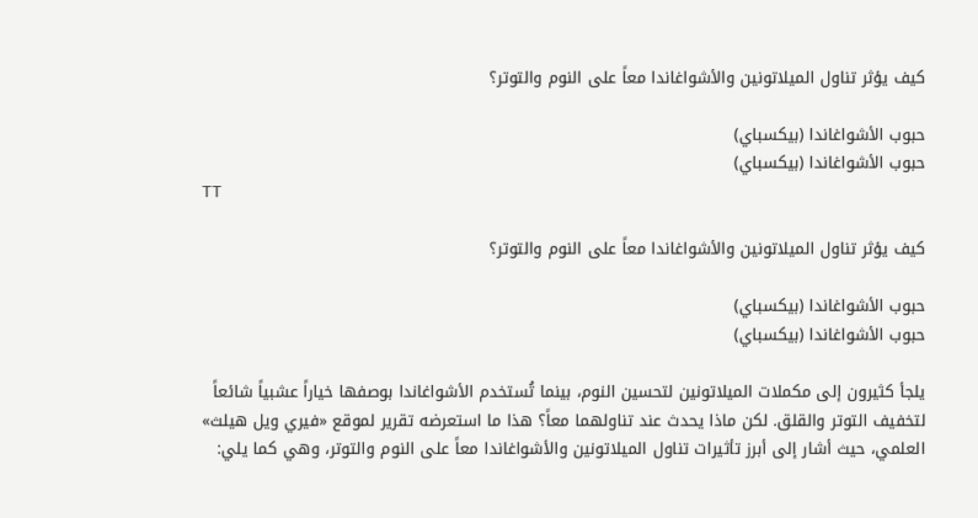كيف يؤثر تناول الميلاتونين والأشواغاندا معاً على النوم والتوتر؟

حبوب الأشواغاندا (بيكسباي)
حبوب الأشواغاندا (بيكسباي)
TT

كيف يؤثر تناول الميلاتونين والأشواغاندا معاً على النوم والتوتر؟

حبوب الأشواغاندا (بيكسباي)
حبوب الأشواغاندا (بيكسباي)

يلجأ كثيرون إلى مكملات الميلاتونين لتحسين النوم، بينما تُستخدم الأشواغاندا بوصفها خياراً عشبياً شائعاً لتخفيف التوتر والقلق. لكن ماذا يحدث عند تناولهما معاً؟ هذا ما استعرضه تقرير لموقع «فيري ويل هيلث» العلمي، حيث أشار إلى أبرز تأثيرات تناول الميلاتونين والأشواغاندا معاً على النوم والتوتر، وهي كما يلي: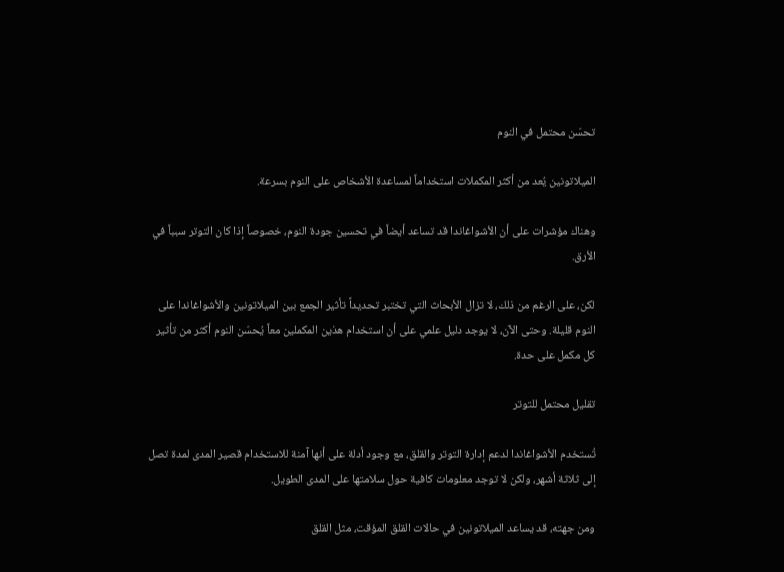تحسّن محتمل في النوم

الميلاتونين يُعد من أكثر المكملات استخداماً لمساعدة الأشخاص على النوم بسرعة.

وهناك مؤشرات على أن الأشواغاندا قد تساعد أيضاً في تحسين جودة النوم، خصوصاً إذا كان التوتر سبباً في الأرق.

لكن، على الرغم من ذلك، لا تزال الأبحاث التي تختبر تحديداً تأثير الجمع بين الميلاتونين والأشواغاندا على النوم قليلة. وحتى الآن، لا يوجد دليل علمي على أن استخدام هذين المكملين معاً يُحسّن النوم أكثر من تأثير كل مكمل على حدة.

تقليل محتمل للتوتر

تُستخدم الأشواغاندا لدعم إدارة التوتر والقلق، مع وجود أدلة على أنها آمنة للاستخدام قصير المدى لمدة تصل إلى ثلاثة أشهر، ولكن لا توجد معلومات كافية حول سلامتها على المدى الطويل.

ومن جهته، قد يساعد الميلاتونين في حالات القلق المؤقت، مثل القلق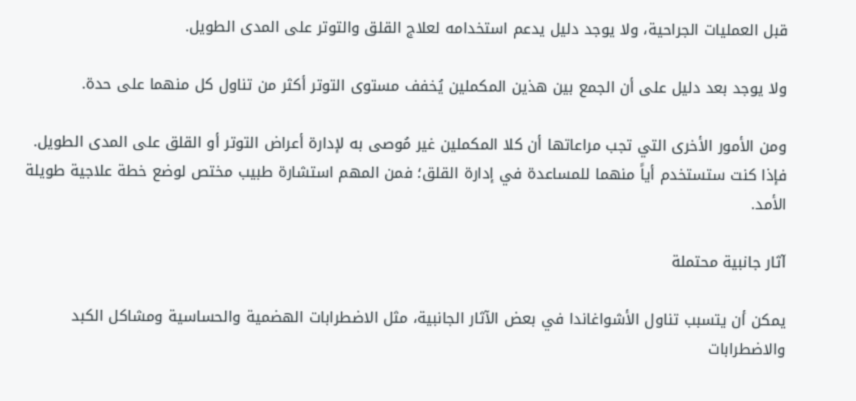قبل العمليات الجراحية، ولا يوجد دليل يدعم استخدامه لعلاج القلق والتوتر على المدى الطويل.

ولا يوجد بعد دليل على أن الجمع بين هذين المكملين يُخفف مستوى التوتر أكثر من تناول كل منهما على حدة.

ومن الأمور الأخرى التي تجب مراعاتها أن كلا المكملين غير مُوصى به لإدارة أعراض التوتر أو القلق على المدى الطويل. فإذا كنت ستستخدم أياً منهما للمساعدة في إدارة القلق؛ فمن المهم استشارة طبيب مختص لوضع خطة علاجية طويلة الأمد.

آثار جانبية محتملة

يمكن أن يتسبب تناول الأشواغاندا في بعض الآثار الجانبية، مثل الاضطرابات الهضمية والحساسية ومشاكل الكبد والاضطرابات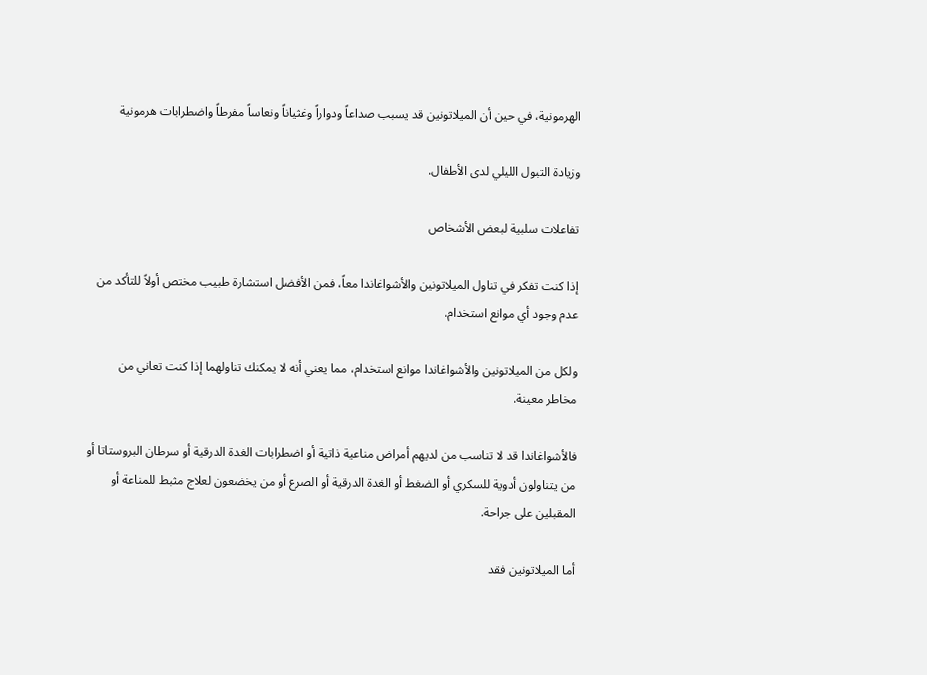الهرمونية، في حين أن الميلاتونين قد يسبب صداعاً ودواراً وغثياناً ونعاساً مفرطاً واضطرابات هرمونية

وزيادة التبول الليلي لدى الأطفال.

تفاعلات سلبية لبعض الأشخاص

إذا كنت تفكر في تناول الميلاتونين والأشواغاندا معاً، فمن الأفضل استشارة طبيب مختص أولاً للتأكد من عدم وجود أي موانع استخدام.

ولكل من الميلاتونين والأشواغاندا موانع استخدام، مما يعني أنه لا يمكنك تناولهما إذا كنت تعاني من مخاطر معينة.

فالأشواغاندا قد لا تناسب من لديهم أمراض مناعية ذاتية أو اضطرابات الغدة الدرقية أو سرطان البروستاتا أو من يتناولون أدوية للسكري أو الضغط أو الغدة الدرقية أو الصرع أو من يخضعون لعلاج مثبط للمناعة أو المقبلين على جراحة.

أما الميلاتونين فقد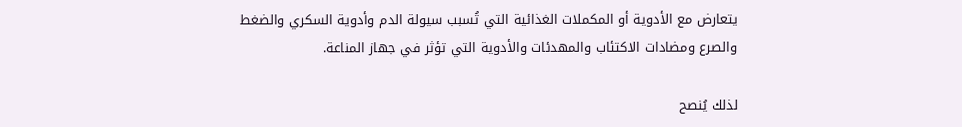يتعارض مع الأدوية أو المكملات الغذائية التي تُسبب سيولة الدم وأدوية السكري والضغط والصرع ومضادات الاكتئاب والمهدئات والأدوية التي تؤثر في جهاز المناعة.

لذلك يُنصح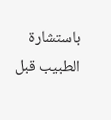باستشارة الطبيب قبل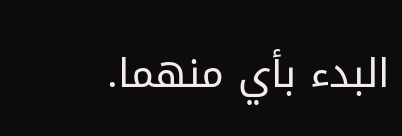البدء بأي منهما.